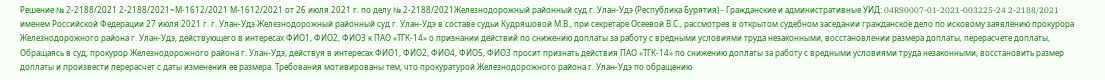Решение № 2-2188/2021 2-2188/2021~М-1612/2021 М-1612/2021 от 26 июля 2021 г. по делу № 2-2188/2021Железнодорожный районный суд г. Улан-Удэ (Республика Бурятия) - Гражданские и административные УИД: 04RS0007-01-2021-003225-24 2-2188/2021 именем Российской Федерации 27 июля 2021 г. г. Улан-Удэ Железнодорожный районный суд г. Улан-Удэ в составе судьи Кудряшовой М.В., при секретаре Осеевой В.С., рассмотрев в открытом судебном заседании гражданское дело по исковому заявлению прокурора Железнодорожного района г. Улан-Удэ, действующего в интересах ФИО1, ФИО2, ФИО3 к ПАО «ТГК-14» о признании действий по снижению доплаты за работу с вредными условиями труда незаконными, восстановлении размера доплаты, перерасчете доплаты, Обращаясь в суд, прокурор Железнодорожного района г. Улан-Удэ, действуя в интересах ФИО1, ФИО2, ФИО4, ФИО5, ФИО3 просит признать действия ПАО «ТГК-14» по снижению доплаты за работу с вредными условиями труда незаконными, восстановить размер доплаты и произвести перерасчет с даты изменения ее размера. Требования мотивированы тем, что прокуратурой Железнодорожного района г. Улан-Удэ по обращению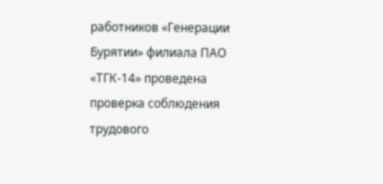работников «Генерации Бурятии» филиала ПАО «ТГК-14» проведена проверка соблюдения трудового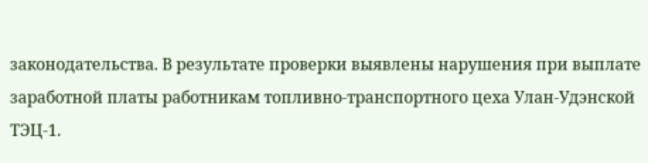законодательства. В результате проверки выявлены нарушения при выплате заработной платы работникам топливно-транспортного цеха Улан-Удэнской ТЭЦ-1.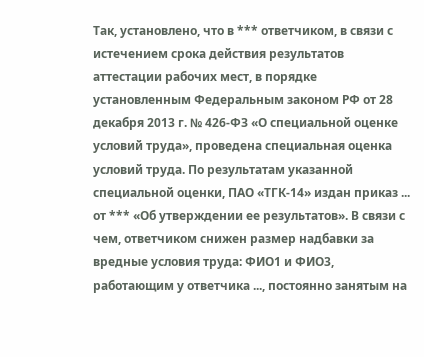Так, установлено, что в *** ответчиком, в связи с истечением срока действия результатов аттестации рабочих мест, в порядке установленным Федеральным законом РФ от 28 декабря 2013 г. № 426-ФЗ «О специальной оценке условий труда», проведена специальная оценка условий труда. По результатам указанной специальной оценки, ПАО «ТГК-14» издан приказ ... от *** «Об утверждении ее результатов». В связи с чем, ответчиком снижен размер надбавки за вредные условия труда: ФИО1 и ФИО3, работающим у ответчика ..., постоянно занятым на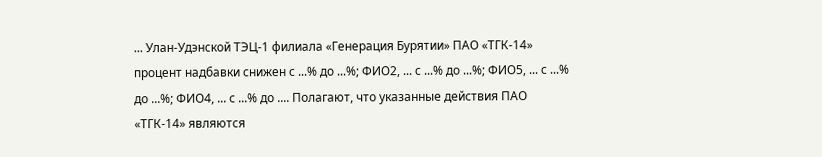... Улан-Удэнской ТЭЦ-1 филиала «Генерация Бурятии» ПАО «ТГК-14» процент надбавки снижен с ...% до ...%; ФИО2, ... с ...% до ...%; ФИО5, ... с ...% до ...%; ФИО4, ... с ...% до .... Полагают, что указанные действия ПАО «ТГК-14» являются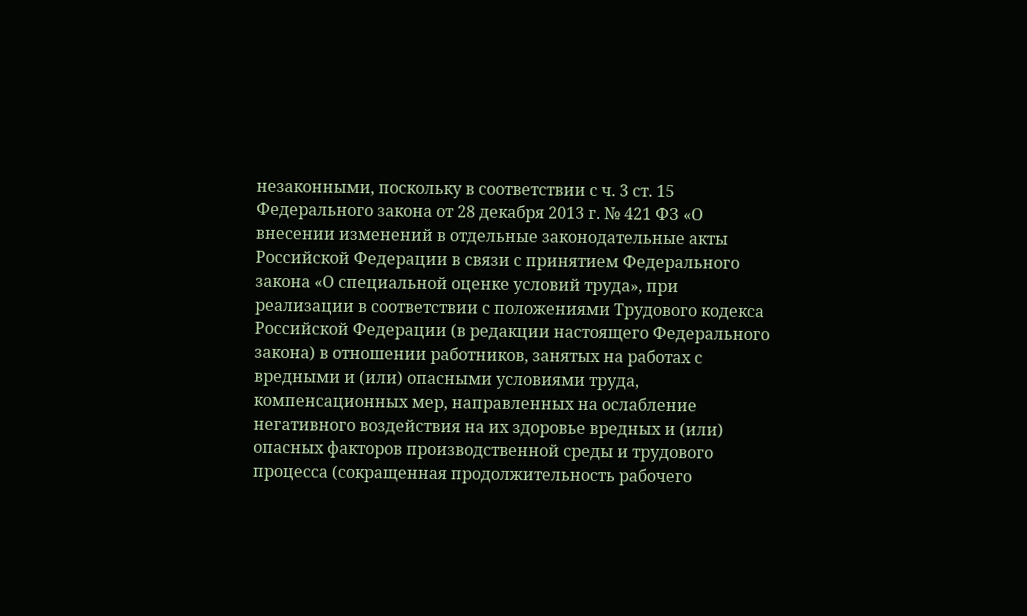незаконными, поскольку в соответствии с ч. 3 ст. 15 Федерального закона от 28 декабря 2013 г. № 421 ФЗ «О внесении изменений в отдельные законодательные акты Российской Федерации в связи с принятием Федерального закона «О специальной оценке условий труда», при реализации в соответствии с положениями Трудового кодекса Российской Федерации (в редакции настоящего Федерального закона) в отношении работников, занятых на работах с вредными и (или) опасными условиями труда, компенсационных мер, направленных на ослабление негативного воздействия на их здоровье вредных и (или) опасных факторов производственной среды и трудового процесса (сокращенная продолжительность рабочего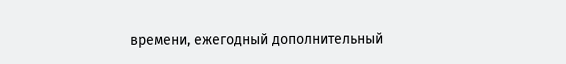времени, ежегодный дополнительный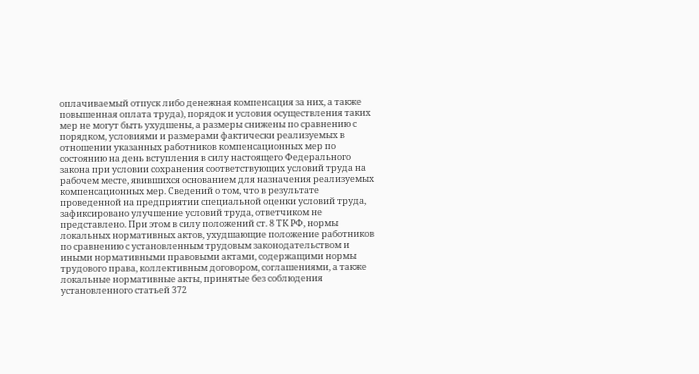оплачиваемый отпуск либо денежная компенсация за них, а также повышенная оплата труда), порядок и условия осуществления таких мер не могут быть ухудшены, а размеры снижены по сравнению с порядком, условиями и размерами фактически реализуемых в отношении указанных работников компенсационных мер по состоянию на день вступления в силу настоящего Федерального закона при условии сохранения соответствующих условий труда на рабочем месте, явившихся основанием для назначения реализуемых компенсационных мер. Сведений о том, что в результате проведенной на предприятии специальной оценки условий труда, зафиксировано улучшение условий труда, ответчиком не представлено. При этом в силу положений ст. 8 ТК РФ, нормы локальных нормативных актов, ухудшающие положение работников по сравнению с установленным трудовым законодательством и иными нормативными правовыми актами, содержащими нормы трудового права, коллективным договором, соглашениями, а также локальные нормативные акты, принятые без соблюдения установленного статьей 372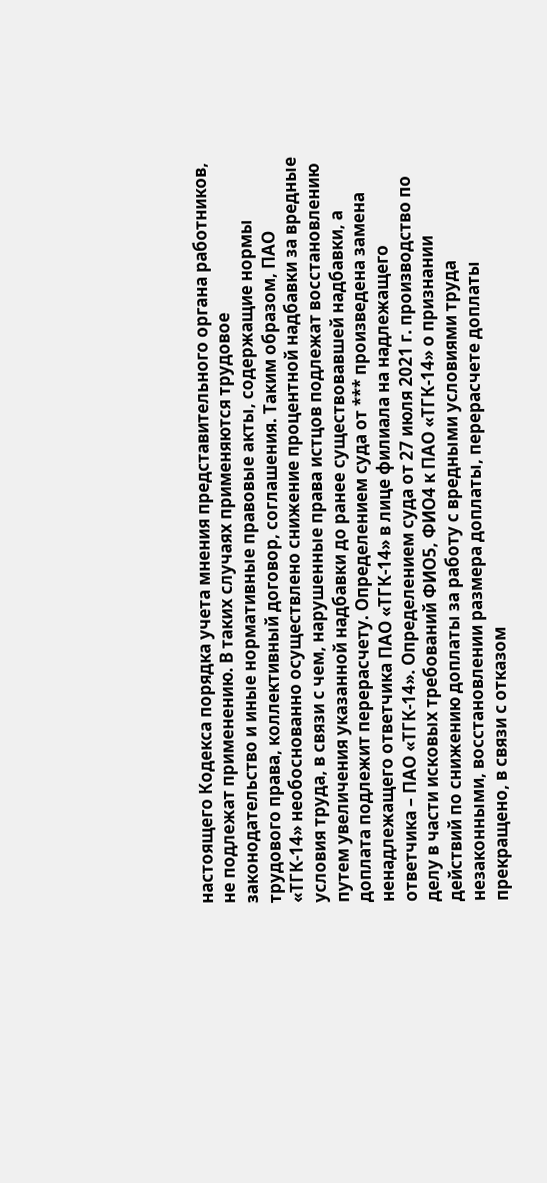настоящего Кодекса порядка учета мнения представительного органа работников, не подлежат применению. В таких случаях применяются трудовое законодательство и иные нормативные правовые акты, содержащие нормы трудового права, коллективный договор, соглашения. Таким образом, ПАО «ТГК-14» необоснованно осуществлено снижение процентной надбавки за вредные условия труда, в связи с чем, нарушенные права истцов подлежат восстановлению путем увеличения указанной надбавки до ранее существовавшей надбавки, а доплата подлежит перерасчету. Определением суда от *** произведена замена ненадлежащего ответчика ПАО «ТГК-14» в лице филиала на надлежащего ответчика – ПАО «ТГК-14». Определением суда от 27 июля 2021 г. производство по делу в части исковых требований ФИО5, ФИО4 к ПАО «ТГК-14» о признании действий по снижению доплаты за работу с вредными условиями труда незаконными, восстановлении размера доплаты, перерасчете доплаты прекращено, в связи с отказом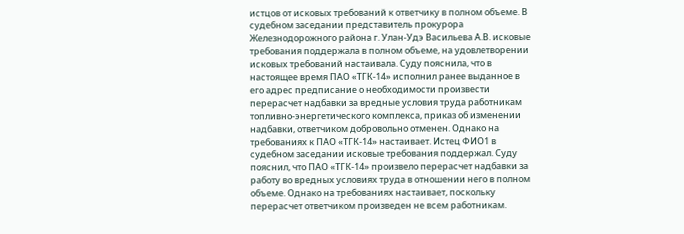истцов от исковых требований к ответчику в полном объеме. В судебном заседании представитель прокурора Железнодорожного района г. Улан-Удэ Васильева А.В. исковые требования поддержала в полном объеме, на удовлетворении исковых требований настаивала. Суду пояснила, что в настоящее время ПАО «ТГК-14» исполнил ранее выданное в его адрес предписание о необходимости произвести перерасчет надбавки за вредные условия труда работникам топливно-энергетического комплекса, приказ об изменении надбавки, ответчиком добровольно отменен. Однако на требованиях к ПАО «ТГК-14» настаивает. Истец ФИО1 в судебном заседании исковые требования поддержал. Суду пояснил, что ПАО «ТГК-14» произвело перерасчет надбавки за работу во вредных условиях труда в отношении него в полном объеме. Однако на требованиях настаивает, поскольку перерасчет ответчиком произведен не всем работникам.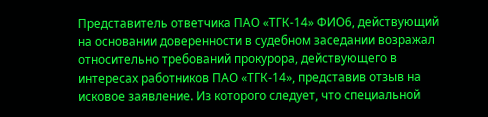Представитель ответчика ПАО «ТГК-14» ФИО6, действующий на основании доверенности в судебном заседании возражал относительно требований прокурора, действующего в интересах работников ПАО «ТГК-14», представив отзыв на исковое заявление. Из которого следует, что специальной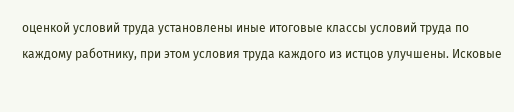оценкой условий труда установлены иные итоговые классы условий труда по каждому работнику, при этом условия труда каждого из истцов улучшены. Исковые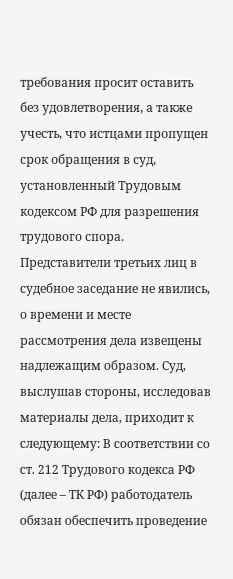требования просит оставить без удовлетворения, а также учесть, что истцами пропущен срок обращения в суд, установленный Трудовым кодексом РФ для разрешения трудового спора. Представители третьих лиц в судебное заседание не явились, о времени и месте рассмотрения дела извещены надлежащим образом. Суд, выслушав стороны, исследовав материалы дела, приходит к следующему: В соответствии со ст. 212 Трудового кодекса РФ (далее – ТК РФ) работодатель обязан обеспечить проведение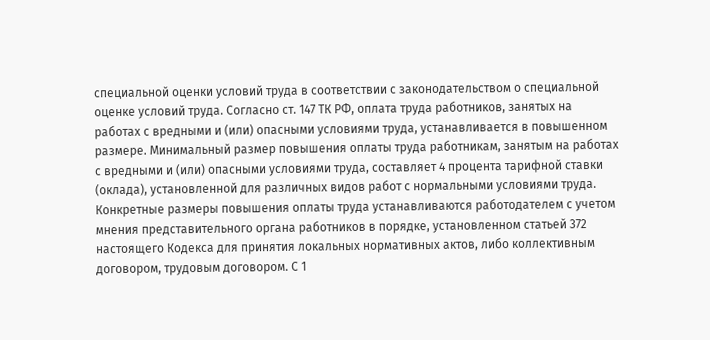специальной оценки условий труда в соответствии с законодательством о специальной оценке условий труда. Согласно ст. 147 ТК РФ, оплата труда работников, занятых на работах с вредными и (или) опасными условиями труда, устанавливается в повышенном размере. Минимальный размер повышения оплаты труда работникам, занятым на работах с вредными и (или) опасными условиями труда, составляет 4 процента тарифной ставки (оклада), установленной для различных видов работ с нормальными условиями труда. Конкретные размеры повышения оплаты труда устанавливаются работодателем с учетом мнения представительного органа работников в порядке, установленном статьей 372 настоящего Кодекса для принятия локальных нормативных актов, либо коллективным договором, трудовым договором. С 1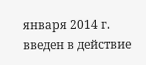января 2014 г. введен в действие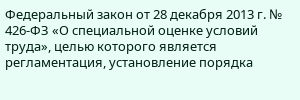Федеральный закон от 28 декабря 2013 г. № 426-ФЗ «О специальной оценке условий труда», целью которого является регламентация, установление порядка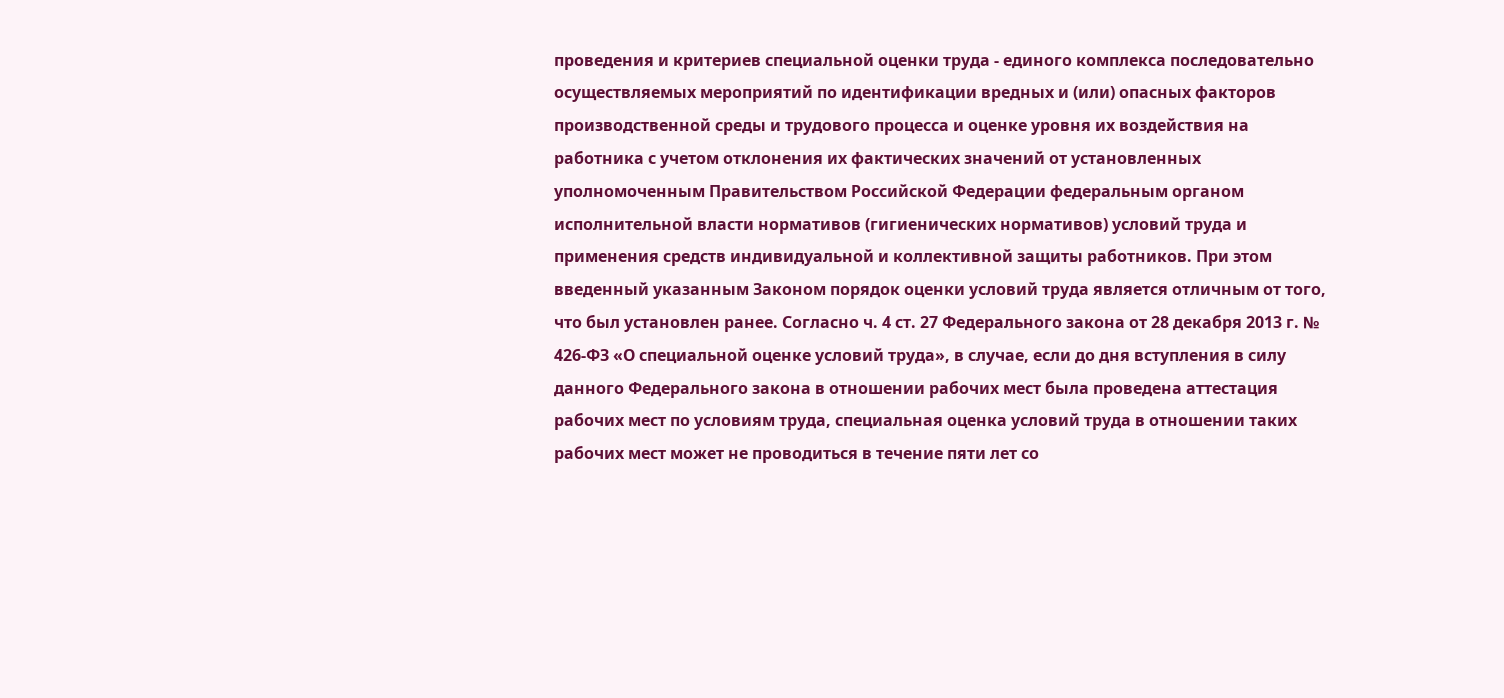проведения и критериев специальной оценки труда - единого комплекса последовательно осуществляемых мероприятий по идентификации вредных и (или) опасных факторов производственной среды и трудового процесса и оценке уровня их воздействия на работника с учетом отклонения их фактических значений от установленных уполномоченным Правительством Российской Федерации федеральным органом исполнительной власти нормативов (гигиенических нормативов) условий труда и применения средств индивидуальной и коллективной защиты работников. При этом введенный указанным Законом порядок оценки условий труда является отличным от того, что был установлен ранее. Согласно ч. 4 ст. 27 Федерального закона от 28 декабря 2013 г. № 426-ФЗ «О специальной оценке условий труда», в случае, если до дня вступления в силу данного Федерального закона в отношении рабочих мест была проведена аттестация рабочих мест по условиям труда, специальная оценка условий труда в отношении таких рабочих мест может не проводиться в течение пяти лет со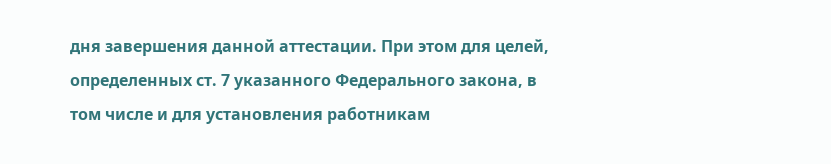дня завершения данной аттестации. При этом для целей, определенных ст. 7 указанного Федерального закона, в том числе и для установления работникам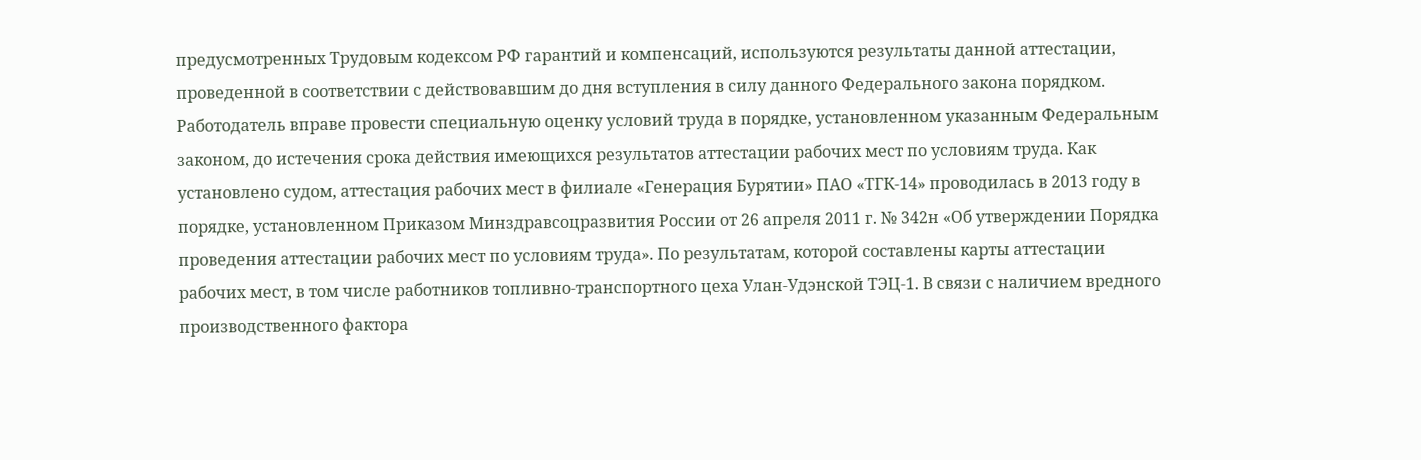предусмотренных Трудовым кодексом РФ гарантий и компенсаций, используются результаты данной аттестации, проведенной в соответствии с действовавшим до дня вступления в силу данного Федерального закона порядком. Работодатель вправе провести специальную оценку условий труда в порядке, установленном указанным Федеральным законом, до истечения срока действия имеющихся результатов аттестации рабочих мест по условиям труда. Как установлено судом, аттестация рабочих мест в филиале «Генерация Бурятии» ПАО «ТГК-14» проводилась в 2013 году в порядке, установленном Приказом Минздравсоцразвития России от 26 апреля 2011 г. № 342н «Об утверждении Порядка проведения аттестации рабочих мест по условиям труда». По результатам, которой составлены карты аттестации рабочих мест, в том числе работников топливно-транспортного цеха Улан-Удэнской ТЭЦ-1. В связи с наличием вредного производственного фактора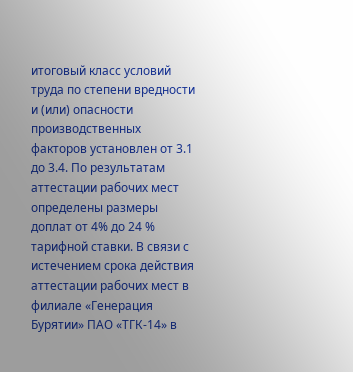итоговый класс условий труда по степени вредности и (или) опасности производственных факторов установлен от 3.1 до 3.4. По результатам аттестации рабочих мест определены размеры доплат от 4% до 24 % тарифной ставки. В связи с истечением срока действия аттестации рабочих мест в филиале «Генерация Бурятии» ПАО «ТГК-14» в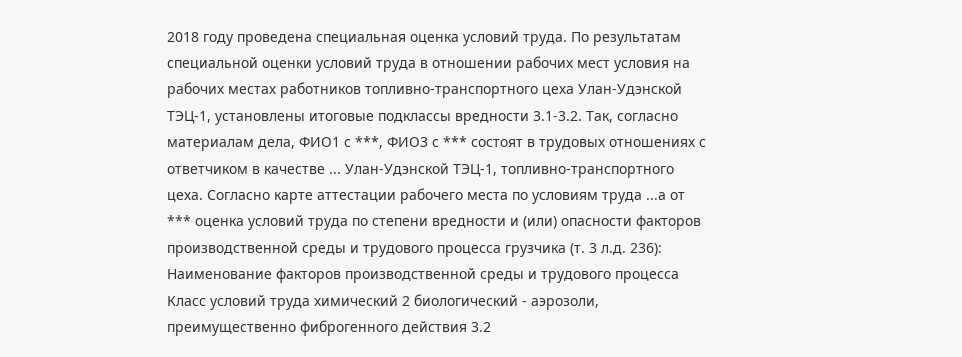2018 году проведена специальная оценка условий труда. По результатам специальной оценки условий труда в отношении рабочих мест условия на рабочих местах работников топливно-транспортного цеха Улан-Удэнской ТЭЦ-1, установлены итоговые подклассы вредности 3.1-3.2. Так, согласно материалам дела, ФИО1 с ***, ФИО3 с *** состоят в трудовых отношениях с ответчиком в качестве ... Улан-Удэнской ТЭЦ-1, топливно-транспортного цеха. Согласно карте аттестации рабочего места по условиям труда ...а от *** оценка условий труда по степени вредности и (или) опасности факторов производственной среды и трудового процесса грузчика (т. 3 л.д. 236): Наименование факторов производственной среды и трудового процесса Класс условий труда химический 2 биологический - аэрозоли, преимущественно фиброгенного действия 3.2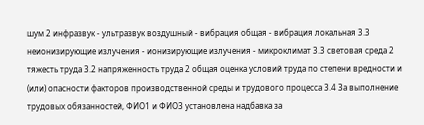шум 2 инфразвук - ультразвук воздушный - вибрация общая - вибрация локальная 3.3 неионизирующие излучения - ионизирующие излучения - микроклимат 3.3 световая среда 2 тяжесть труда 3.2 напряженность труда 2 общая оценка условий труда по степени вредности и (или) опасности факторов производственной среды и трудового процесса 3.4 За выполнение трудовых обязанностей, ФИО1 и ФИО3 установлена надбавка за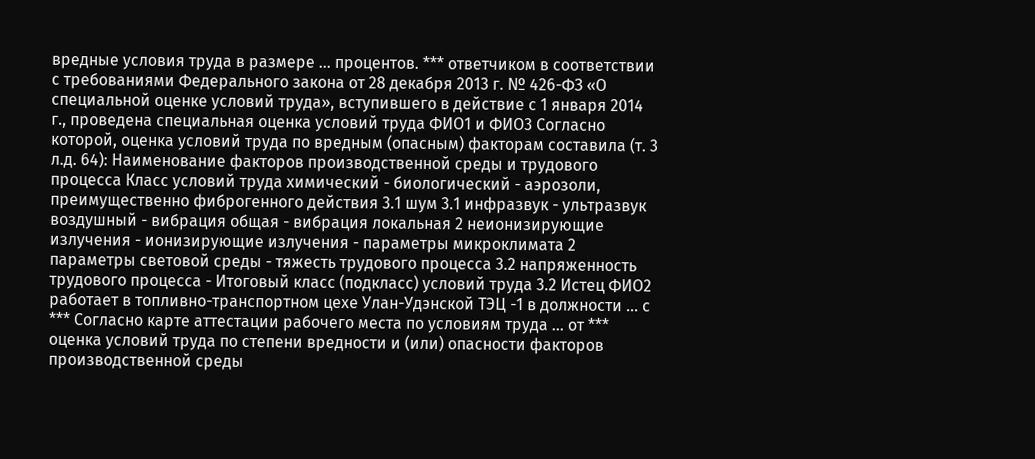вредные условия труда в размере ... процентов. *** ответчиком в соответствии с требованиями Федерального закона от 28 декабря 2013 г. № 426-ФЗ «О специальной оценке условий труда», вступившего в действие с 1 января 2014 г., проведена специальная оценка условий труда ФИО1 и ФИО3 Согласно которой, оценка условий труда по вредным (опасным) факторам составила (т. 3 л.д. 64): Наименование факторов производственной среды и трудового процесса Класс условий труда химический - биологический - аэрозоли, преимущественно фиброгенного действия 3.1 шум 3.1 инфразвук - ультразвук воздушный - вибрация общая - вибрация локальная 2 неионизирующие излучения - ионизирующие излучения - параметры микроклимата 2 параметры световой среды - тяжесть трудового процесса 3.2 напряженность трудового процесса - Итоговый класс (подкласс) условий труда 3.2 Истец ФИО2 работает в топливно-транспортном цехе Улан-Удэнской ТЭЦ -1 в должности ... с *** Согласно карте аттестации рабочего места по условиям труда ... от *** оценка условий труда по степени вредности и (или) опасности факторов производственной среды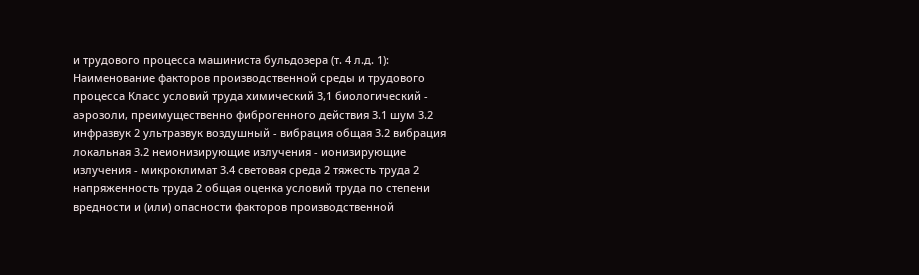и трудового процесса машиниста бульдозера (т. 4 л.д. 1): Наименование факторов производственной среды и трудового процесса Класс условий труда химический 3,1 биологический - аэрозоли, преимущественно фиброгенного действия 3.1 шум 3.2 инфразвук 2 ультразвук воздушный - вибрация общая 3.2 вибрация локальная 3.2 неионизирующие излучения - ионизирующие излучения - микроклимат 3.4 световая среда 2 тяжесть труда 2 напряженность труда 2 общая оценка условий труда по степени вредности и (или) опасности факторов производственной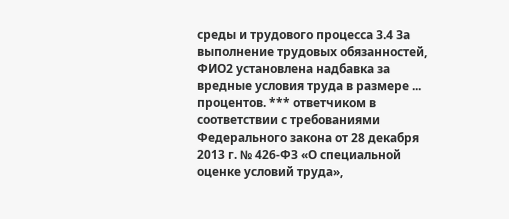среды и трудового процесса 3.4 За выполнение трудовых обязанностей, ФИО2 установлена надбавка за вредные условия труда в размере ... процентов. *** ответчиком в соответствии с требованиями Федерального закона от 28 декабря 2013 г. № 426-ФЗ «О специальной оценке условий труда»,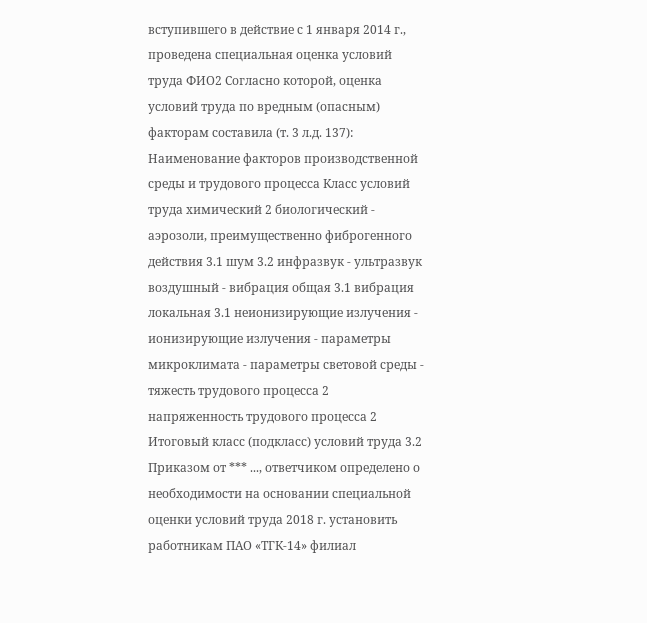вступившего в действие с 1 января 2014 г., проведена специальная оценка условий труда ФИО2 Согласно которой, оценка условий труда по вредным (опасным) факторам составила (т. 3 л.д. 137): Наименование факторов производственной среды и трудового процесса Класс условий труда химический 2 биологический - аэрозоли, преимущественно фиброгенного действия 3.1 шум 3.2 инфразвук - ультразвук воздушный - вибрация общая 3.1 вибрация локальная 3.1 неионизирующие излучения - ионизирующие излучения - параметры микроклимата - параметры световой среды - тяжесть трудового процесса 2 напряженность трудового процесса 2 Итоговый класс (подкласс) условий труда 3.2 Приказом от *** ..., ответчиком определено о необходимости на основании специальной оценки условий труда 2018 г. установить работникам ПАО «ТГК-14» филиал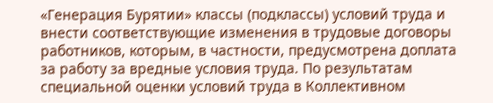«Генерация Бурятии» классы (подклассы) условий труда и внести соответствующие изменения в трудовые договоры работников, которым, в частности, предусмотрена доплата за работу за вредные условия труда. По результатам специальной оценки условий труда в Коллективном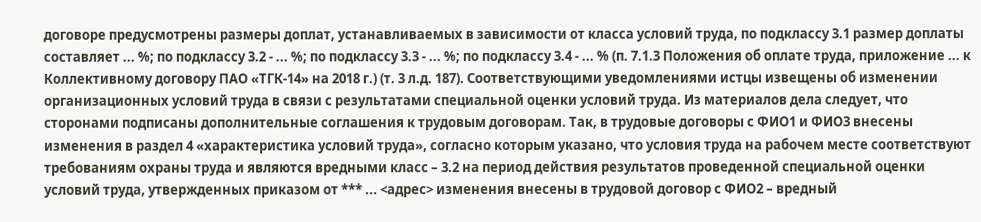договоре предусмотрены размеры доплат, устанавливаемых в зависимости от класса условий труда, по подклассу 3.1 размер доплаты составляет ... %; по подклассу 3.2 - ... %; по подклассу 3.3 - ... %; по подклассу 3.4 - ... % (п. 7.1.3 Положения об оплате труда, приложение ... к Коллективному договору ПАО «ТГК-14» на 2018 г.) (т. 3 л.д. 187). Соответствующими уведомлениями истцы извещены об изменении организационных условий труда в связи с результатами специальной оценки условий труда. Из материалов дела следует, что сторонами подписаны дополнительные соглашения к трудовым договорам. Так, в трудовые договоры с ФИО1 и ФИО3 внесены изменения в раздел 4 «характеристика условий труда», согласно которым указано, что условия труда на рабочем месте соответствуют требованиям охраны труда и являются вредными класс – 3.2 на период действия результатов проведенной специальной оценки условий труда, утвержденных приказом от *** ... <адрес> изменения внесены в трудовой договор с ФИО2 – вредный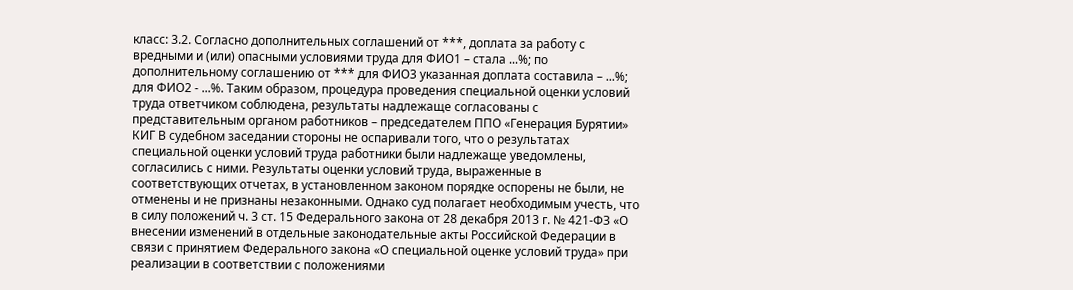класс: 3.2. Согласно дополнительных соглашений от ***, доплата за работу с вредными и (или) опасными условиями труда для ФИО1 – стала ...%; по дополнительному соглашению от *** для ФИО3 указанная доплата составила – ...%; для ФИО2 - ...%. Таким образом, процедура проведения специальной оценки условий труда ответчиком соблюдена, результаты надлежаще согласованы с представительным органом работников – председателем ППО «Генерация Бурятии» КИГ В судебном заседании стороны не оспаривали того, что о результатах специальной оценки условий труда работники были надлежаще уведомлены, согласились с ними. Результаты оценки условий труда, выраженные в соответствующих отчетах, в установленном законом порядке оспорены не были, не отменены и не признаны незаконными. Однако суд полагает необходимым учесть, что в силу положений ч. 3 ст. 15 Федерального закона от 28 декабря 2013 г. № 421-ФЗ «О внесении изменений в отдельные законодательные акты Российской Федерации в связи с принятием Федерального закона «О специальной оценке условий труда» при реализации в соответствии с положениями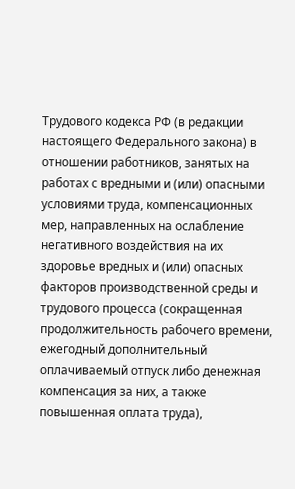Трудового кодекса РФ (в редакции настоящего Федерального закона) в отношении работников, занятых на работах с вредными и (или) опасными условиями труда, компенсационных мер, направленных на ослабление негативного воздействия на их здоровье вредных и (или) опасных факторов производственной среды и трудового процесса (сокращенная продолжительность рабочего времени, ежегодный дополнительный оплачиваемый отпуск либо денежная компенсация за них, а также повышенная оплата труда),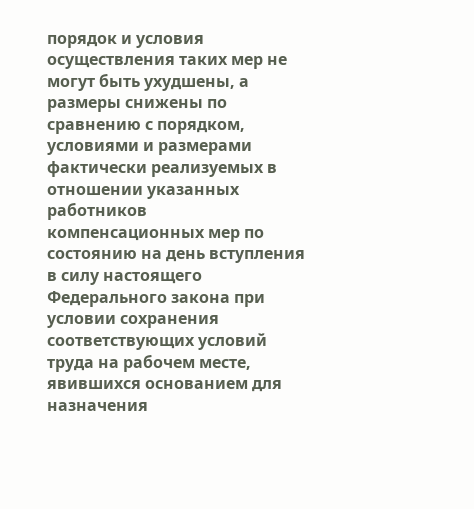порядок и условия осуществления таких мер не могут быть ухудшены, а размеры снижены по сравнению с порядком, условиями и размерами фактически реализуемых в отношении указанных работников компенсационных мер по состоянию на день вступления в силу настоящего Федерального закона при условии сохранения соответствующих условий труда на рабочем месте, явившихся основанием для назначения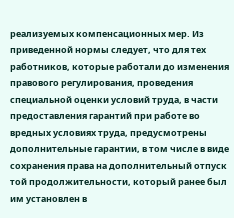реализуемых компенсационных мер. Из приведенной нормы следует, что для тех работников, которые работали до изменения правового регулирования, проведения специальной оценки условий труда, в части предоставления гарантий при работе во вредных условиях труда, предусмотрены дополнительные гарантии, в том числе в виде сохранения права на дополнительный отпуск той продолжительности, который ранее был им установлен в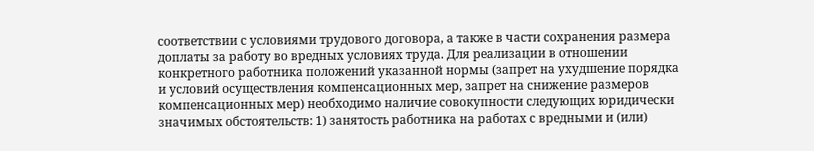соответствии с условиями трудового договора, а также в части сохранения размера доплаты за работу во вредных условиях труда. Для реализации в отношении конкретного работника положений указанной нормы (запрет на ухудшение порядка и условий осуществления компенсационных мер, запрет на снижение размеров компенсационных мер) необходимо наличие совокупности следующих юридически значимых обстоятельств: 1) занятость работника на работах с вредными и (или)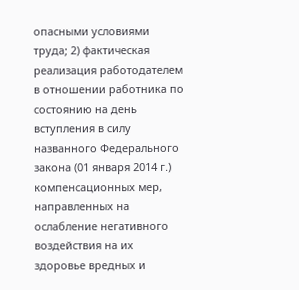опасными условиями труда; 2) фактическая реализация работодателем в отношении работника по состоянию на день вступления в силу названного Федерального закона (01 января 2014 г.) компенсационных мер, направленных на ослабление негативного воздействия на их здоровье вредных и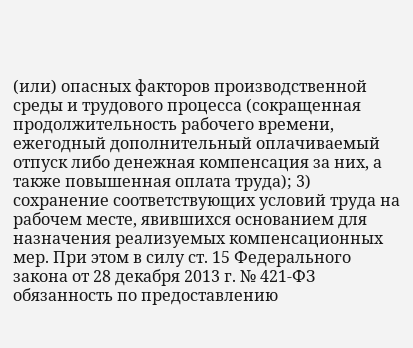(или) опасных факторов производственной среды и трудового процесса (сокращенная продолжительность рабочего времени, ежегодный дополнительный оплачиваемый отпуск либо денежная компенсация за них, а также повышенная оплата труда); 3) сохранение соответствующих условий труда на рабочем месте, явившихся основанием для назначения реализуемых компенсационных мер. При этом в силу ст. 15 Федерального закона от 28 декабря 2013 г. № 421-ФЗ обязанность по предоставлению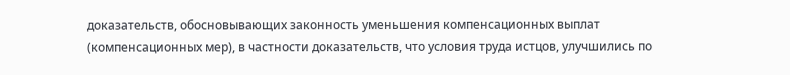доказательств, обосновывающих законность уменьшения компенсационных выплат (компенсационных мер), в частности доказательств, что условия труда истцов, улучшились по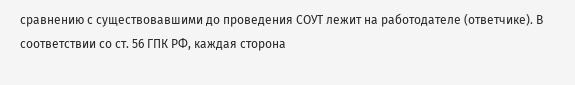сравнению с существовавшими до проведения СОУТ лежит на работодателе (ответчике). В соответствии со ст. 56 ГПК РФ, каждая сторона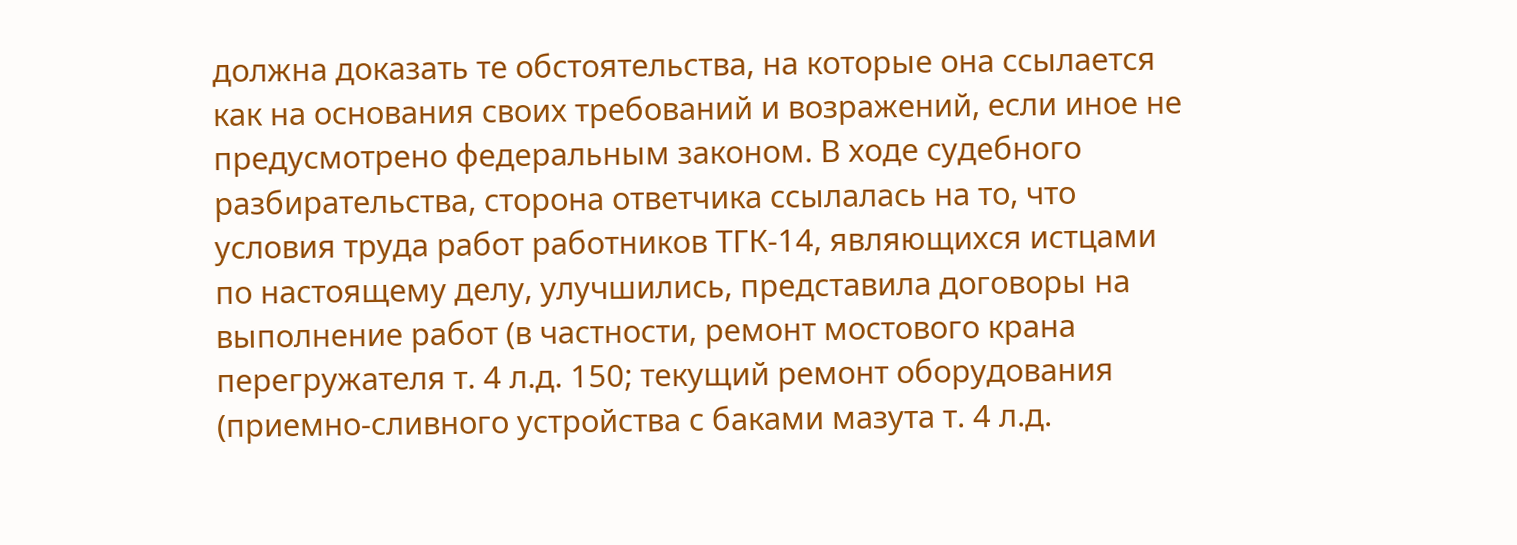должна доказать те обстоятельства, на которые она ссылается как на основания своих требований и возражений, если иное не предусмотрено федеральным законом. В ходе судебного разбирательства, сторона ответчика ссылалась на то, что условия труда работ работников ТГК-14, являющихся истцами по настоящему делу, улучшились, представила договоры на выполнение работ (в частности, ремонт мостового крана перегружателя т. 4 л.д. 150; текущий ремонт оборудования (приемно-сливного устройства с баками мазута т. 4 л.д.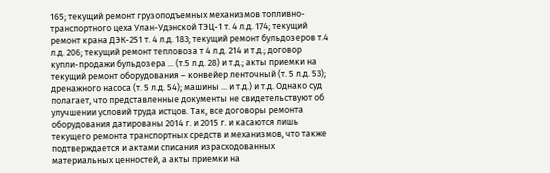165; текущий ремонт грузоподъемных механизмов топливно-транспортного цеха Улан-Удэнской ТЭЦ-1 т. 4 л.д. 174; текущий ремонт крана ДЭК-251 т. 4 л.д. 183; текущий ремонт бульдозеров т.4 л.д. 206; текущий ремонт тепловоза т 4 л.д. 214 и т.д.; договор купли-продажи бульдозера ... (т.5 л.д. 28) и т.д.; акты приемки на текущий ремонт оборудования – конвейер ленточный (т. 5 л.д. 53); дренажного насоса (т. 5 л.д. 54); машины ... и т.д.) и т.д. Однако суд полагает, что представленные документы не свидетельствуют об улучшении условий труда истцов. Так, все договоры ремонта оборудования датированы 2014 г. и 2015 г. и касаются лишь текущего ремонта транспортных средств и механизмов, что также подтверждается и актами списания израсходованных материальных ценностей, а акты приемки на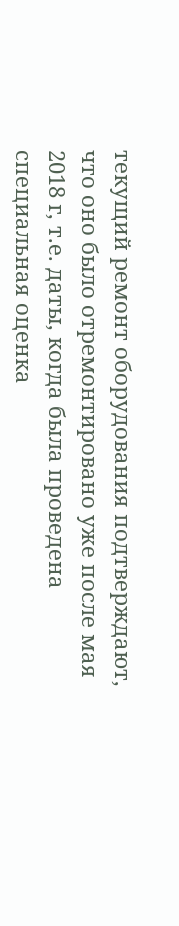текущий ремонт оборудования подтверждают, что оно было отремонтировано уже после мая 2018 г, т.е. даты, когда была проведена специальная оценка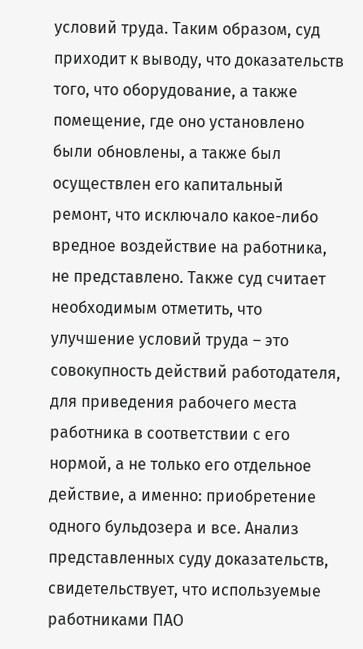условий труда. Таким образом, суд приходит к выводу, что доказательств того, что оборудование, а также помещение, где оно установлено были обновлены, а также был осуществлен его капитальный ремонт, что исключало какое-либо вредное воздействие на работника, не представлено. Также суд считает необходимым отметить, что улучшение условий труда – это совокупность действий работодателя, для приведения рабочего места работника в соответствии с его нормой, а не только его отдельное действие, а именно: приобретение одного бульдозера и все. Анализ представленных суду доказательств, свидетельствует, что используемые работниками ПАО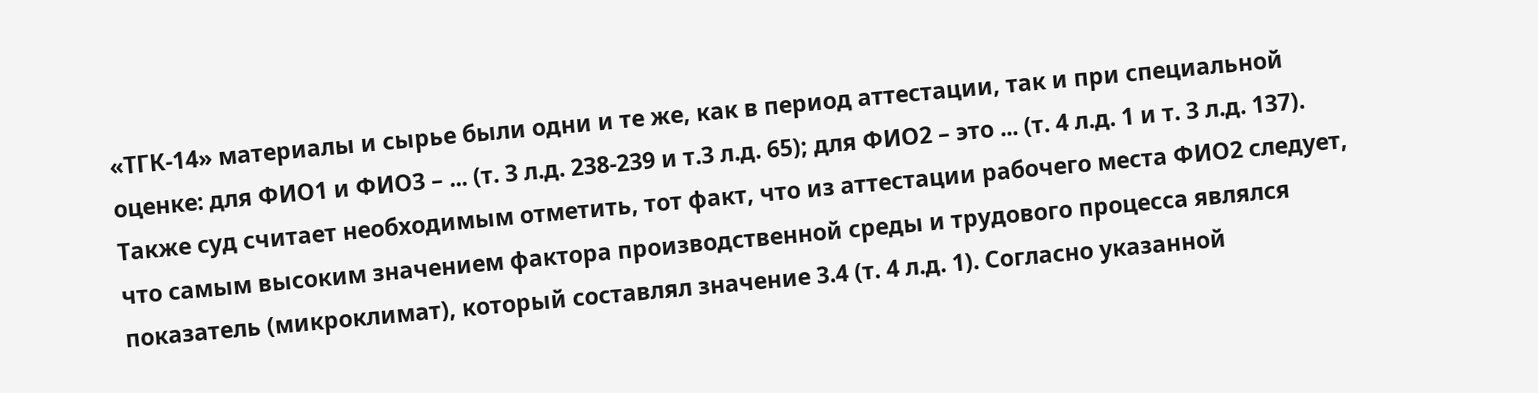«ТГК-14» материалы и сырье были одни и те же, как в период аттестации, так и при специальной оценке: для ФИО1 и ФИО3 – ... (т. 3 л.д. 238-239 и т.3 л.д. 65); для ФИО2 – это ... (т. 4 л.д. 1 и т. 3 л.д. 137). Также суд считает необходимым отметить, тот факт, что из аттестации рабочего места ФИО2 следует, что самым высоким значением фактора производственной среды и трудового процесса являлся показатель (микроклимат), который составлял значение 3.4 (т. 4 л.д. 1). Согласно указанной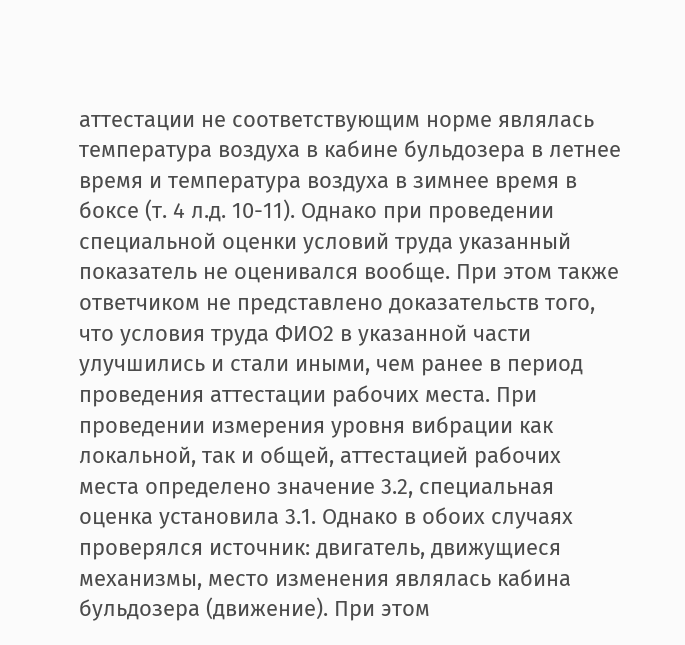аттестации не соответствующим норме являлась температура воздуха в кабине бульдозера в летнее время и температура воздуха в зимнее время в боксе (т. 4 л.д. 10-11). Однако при проведении специальной оценки условий труда указанный показатель не оценивался вообще. При этом также ответчиком не представлено доказательств того, что условия труда ФИО2 в указанной части улучшились и стали иными, чем ранее в период проведения аттестации рабочих места. При проведении измерения уровня вибрации как локальной, так и общей, аттестацией рабочих места определено значение 3.2, специальная оценка установила 3.1. Однако в обоих случаях проверялся источник: двигатель, движущиеся механизмы, место изменения являлась кабина бульдозера (движение). При этом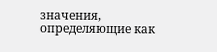значения, определяющие как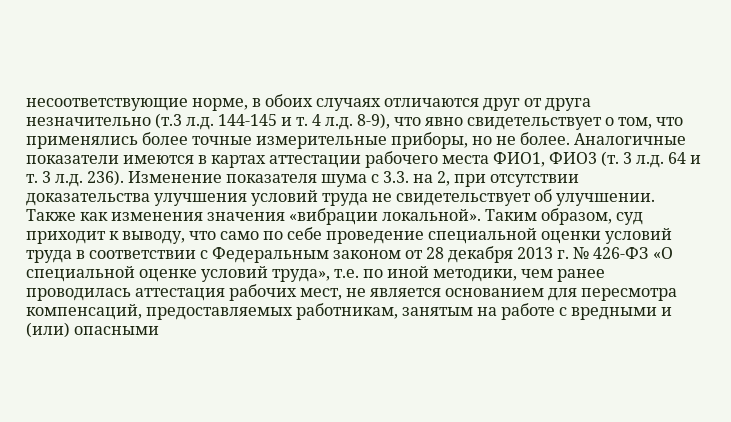несоответствующие норме, в обоих случаях отличаются друг от друга незначительно (т.3 л.д. 144-145 и т. 4 л.д. 8-9), что явно свидетельствует о том, что применялись более точные измерительные приборы, но не более. Аналогичные показатели имеются в картах аттестации рабочего места ФИО1, ФИО3 (т. 3 л.д. 64 и т. 3 л.д. 236). Изменение показателя шума с 3.3. на 2, при отсутствии доказательства улучшения условий труда не свидетельствует об улучшении. Также как изменения значения «вибрации локальной». Таким образом, суд приходит к выводу, что само по себе проведение специальной оценки условий труда в соответствии с Федеральным законом от 28 декабря 2013 г. № 426-ФЗ «О специальной оценке условий труда», т.е. по иной методики, чем ранее проводилась аттестация рабочих мест, не является основанием для пересмотра компенсаций, предоставляемых работникам, занятым на работе с вредными и (или) опасными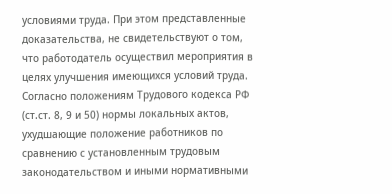условиями труда. При этом представленные доказательства, не свидетельствуют о том, что работодатель осуществил мероприятия в целях улучшения имеющихся условий труда. Согласно положениям Трудового кодекса РФ (ст.ст. 8, 9 и 50) нормы локальных актов, ухудшающие положение работников по сравнению с установленным трудовым законодательством и иными нормативными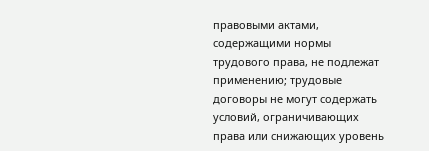правовыми актами, содержащими нормы трудового права, не подлежат применению; трудовые договоры не могут содержать условий, ограничивающих права или снижающих уровень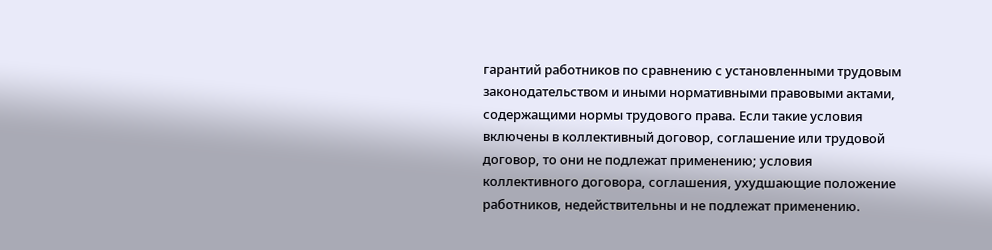гарантий работников по сравнению с установленными трудовым законодательством и иными нормативными правовыми актами, содержащими нормы трудового права. Если такие условия включены в коллективный договор, соглашение или трудовой договор, то они не подлежат применению; условия коллективного договора, соглашения, ухудшающие положение работников, недействительны и не подлежат применению.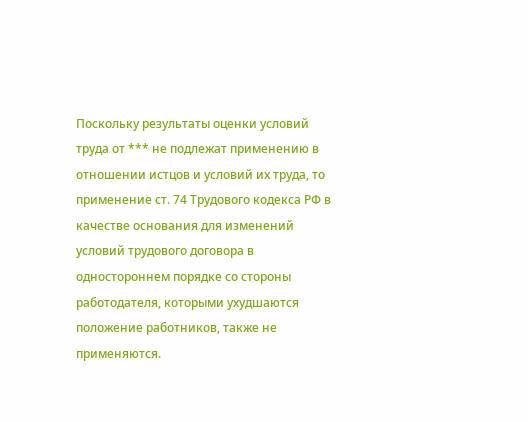Поскольку результаты оценки условий труда от *** не подлежат применению в отношении истцов и условий их труда, то применение ст. 74 Трудового кодекса РФ в качестве основания для изменений условий трудового договора в одностороннем порядке со стороны работодателя, которыми ухудшаются положение работников, также не применяются.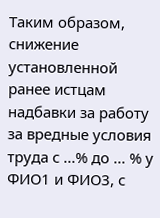Таким образом, снижение установленной ранее истцам надбавки за работу за вредные условия труда с ...% до ... % у ФИО1 и ФИО3, с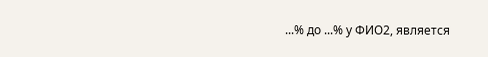...% до ...% у ФИО2, является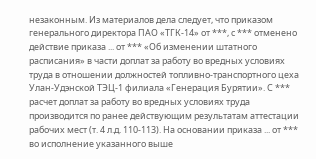незаконным. Из материалов дела следует, что приказом генерального директора ПАО «ТГК-14» от ***, с *** отменено действие приказа ... от *** «Об изменении штатного расписания» в части доплат за работу во вредных условиях труда в отношении должностей топливно-транспортного цеха Улан-Удэнской ТЭЦ-1 филиала «Генерация Бурятии». С *** расчет доплат за работу во вредных условиях труда производится по ранее действующим результатам аттестации рабочих мест (т. 4 л.д. 110-113). На основании приказа ... от *** во исполнение указанного выше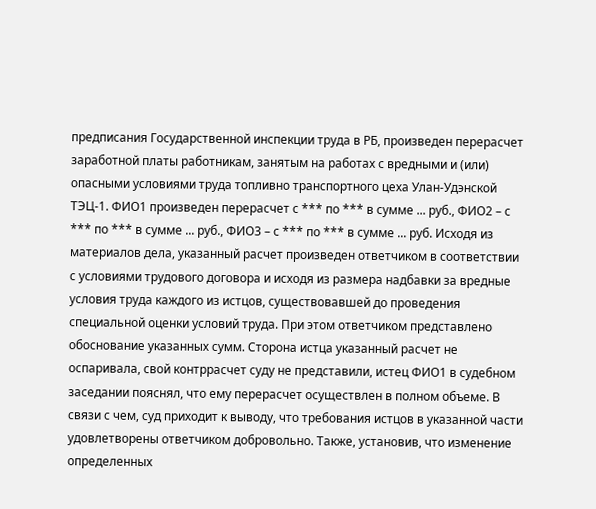предписания Государственной инспекции труда в РБ, произведен перерасчет заработной платы работникам, занятым на работах с вредными и (или) опасными условиями труда топливно транспортного цеха Улан-Удэнской ТЭЦ-1. ФИО1 произведен перерасчет с *** по *** в сумме ... руб., ФИО2 – с *** по *** в сумме ... руб., ФИО3 – с *** по *** в сумме ... руб. Исходя из материалов дела, указанный расчет произведен ответчиком в соответствии с условиями трудового договора и исходя из размера надбавки за вредные условия труда каждого из истцов, существовавшей до проведения специальной оценки условий труда. При этом ответчиком представлено обоснование указанных сумм. Сторона истца указанный расчет не оспаривала, свой контррасчет суду не представили, истец ФИО1 в судебном заседании пояснял, что ему перерасчет осуществлен в полном объеме. В связи с чем, суд приходит к выводу, что требования истцов в указанной части удовлетворены ответчиком добровольно. Также, установив, что изменение определенных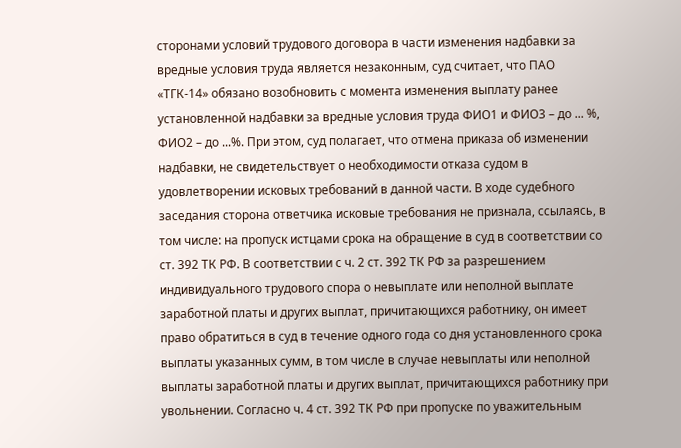сторонами условий трудового договора в части изменения надбавки за вредные условия труда является незаконным, суд считает, что ПАО «ТГК-14» обязано возобновить с момента изменения выплату ранее установленной надбавки за вредные условия труда ФИО1 и ФИО3 – до ... %, ФИО2 – до ...%. При этом, суд полагает, что отмена приказа об изменении надбавки, не свидетельствует о необходимости отказа судом в удовлетворении исковых требований в данной части. В ходе судебного заседания сторона ответчика исковые требования не признала, ссылаясь, в том числе: на пропуск истцами срока на обращение в суд в соответствии со ст. 392 ТК РФ. В соответствии с ч. 2 ст. 392 ТК РФ за разрешением индивидуального трудового спора о невыплате или неполной выплате заработной платы и других выплат, причитающихся работнику, он имеет право обратиться в суд в течение одного года со дня установленного срока выплаты указанных сумм, в том числе в случае невыплаты или неполной выплаты заработной платы и других выплат, причитающихся работнику при увольнении. Согласно ч. 4 ст. 392 ТК РФ при пропуске по уважительным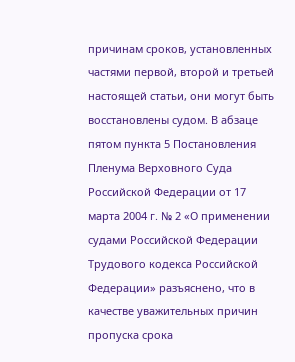причинам сроков, установленных частями первой, второй и третьей настоящей статьи, они могут быть восстановлены судом. В абзаце пятом пункта 5 Постановления Пленума Верховного Суда Российской Федерации от 17 марта 2004 г. № 2 «О применении судами Российской Федерации Трудового кодекса Российской Федерации» разъяснено, что в качестве уважительных причин пропуска срока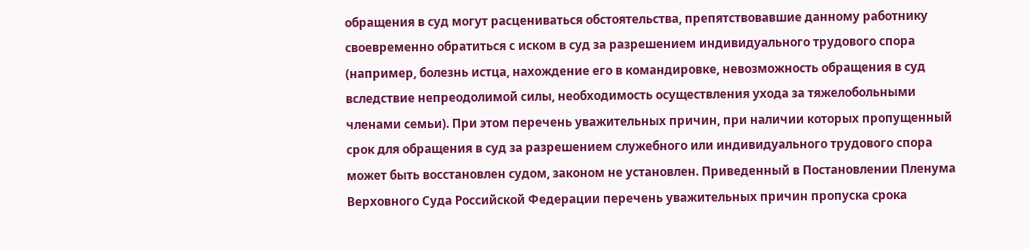обращения в суд могут расцениваться обстоятельства, препятствовавшие данному работнику своевременно обратиться с иском в суд за разрешением индивидуального трудового спора (например, болезнь истца, нахождение его в командировке, невозможность обращения в суд вследствие непреодолимой силы, необходимость осуществления ухода за тяжелобольными членами семьи). При этом перечень уважительных причин, при наличии которых пропущенный срок для обращения в суд за разрешением служебного или индивидуального трудового спора может быть восстановлен судом, законом не установлен. Приведенный в Постановлении Пленума Верховного Суда Российской Федерации перечень уважительных причин пропуска срока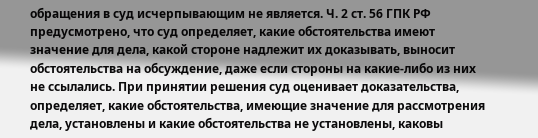обращения в суд исчерпывающим не является. Ч. 2 ст. 56 ГПК РФ предусмотрено, что суд определяет, какие обстоятельства имеют значение для дела, какой стороне надлежит их доказывать, выносит обстоятельства на обсуждение, даже если стороны на какие-либо из них не ссылались. При принятии решения суд оценивает доказательства, определяет, какие обстоятельства, имеющие значение для рассмотрения дела, установлены и какие обстоятельства не установлены, каковы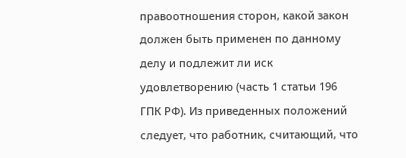правоотношения сторон, какой закон должен быть применен по данному делу и подлежит ли иск удовлетворению (часть 1 статьи 196 ГПК РФ). Из приведенных положений следует, что работник, считающий, что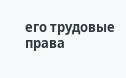его трудовые права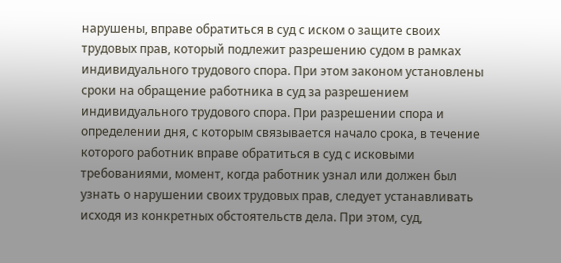нарушены, вправе обратиться в суд с иском о защите своих трудовых прав, который подлежит разрешению судом в рамках индивидуального трудового спора. При этом законом установлены сроки на обращение работника в суд за разрешением индивидуального трудового спора. При разрешении спора и определении дня, с которым связывается начало срока, в течение которого работник вправе обратиться в суд с исковыми требованиями, момент, когда работник узнал или должен был узнать о нарушении своих трудовых прав, следует устанавливать исходя из конкретных обстоятельств дела. При этом, суд,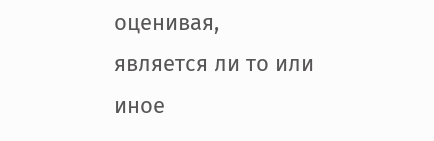оценивая, является ли то или иное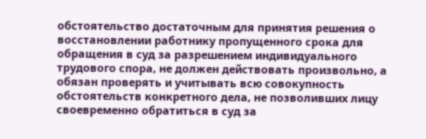обстоятельство достаточным для принятия решения о восстановлении работнику пропущенного срока для обращения в суд за разрешением индивидуального трудового спора, не должен действовать произвольно, а обязан проверять и учитывать всю совокупность обстоятельств конкретного дела, не позволивших лицу своевременно обратиться в суд за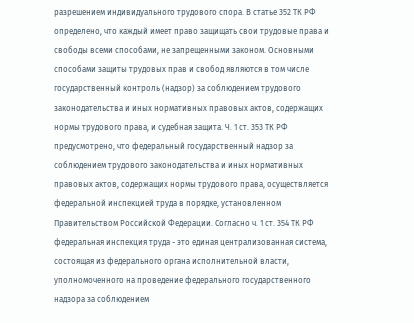разрешением индивидуального трудового спора. В статье 352 ТК РФ определено, что каждый имеет право защищать свои трудовые права и свободы всеми способами, не запрещенными законом. Основными способами защиты трудовых прав и свобод являются в том числе государственный контроль (надзор) за соблюдением трудового законодательства и иных нормативных правовых актов, содержащих нормы трудового права, и судебная защита. Ч. 1 ст. 353 ТК РФ предусмотрено, что федеральный государственный надзор за соблюдением трудового законодательства и иных нормативных правовых актов, содержащих нормы трудового права, осуществляется федеральной инспекцией труда в порядке, установленном Правительством Российской Федерации. Согласно ч. 1 ст. 354 ТК РФ федеральная инспекция труда - это единая централизованная система, состоящая из федерального органа исполнительной власти, уполномоченного на проведение федерального государственного надзора за соблюдением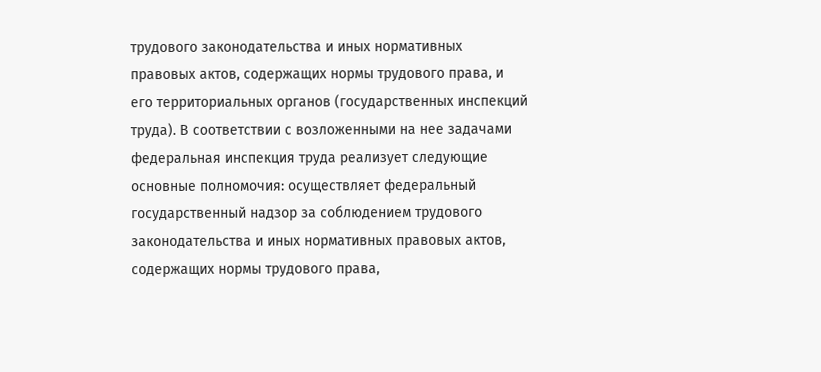трудового законодательства и иных нормативных правовых актов, содержащих нормы трудового права, и его территориальных органов (государственных инспекций труда). В соответствии с возложенными на нее задачами федеральная инспекция труда реализует следующие основные полномочия: осуществляет федеральный государственный надзор за соблюдением трудового законодательства и иных нормативных правовых актов, содержащих нормы трудового права,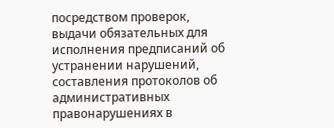посредством проверок, выдачи обязательных для исполнения предписаний об устранении нарушений, составления протоколов об административных правонарушениях в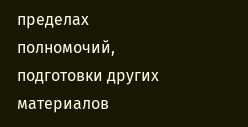пределах полномочий, подготовки других материалов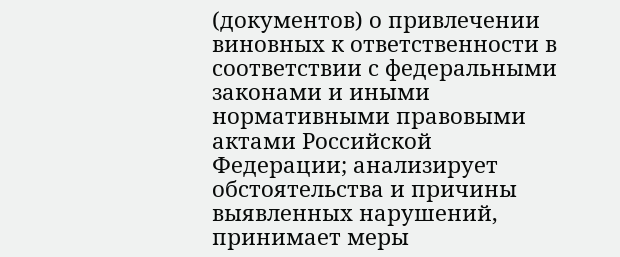(документов) о привлечении виновных к ответственности в соответствии с федеральными законами и иными нормативными правовыми актами Российской Федерации; анализирует обстоятельства и причины выявленных нарушений, принимает меры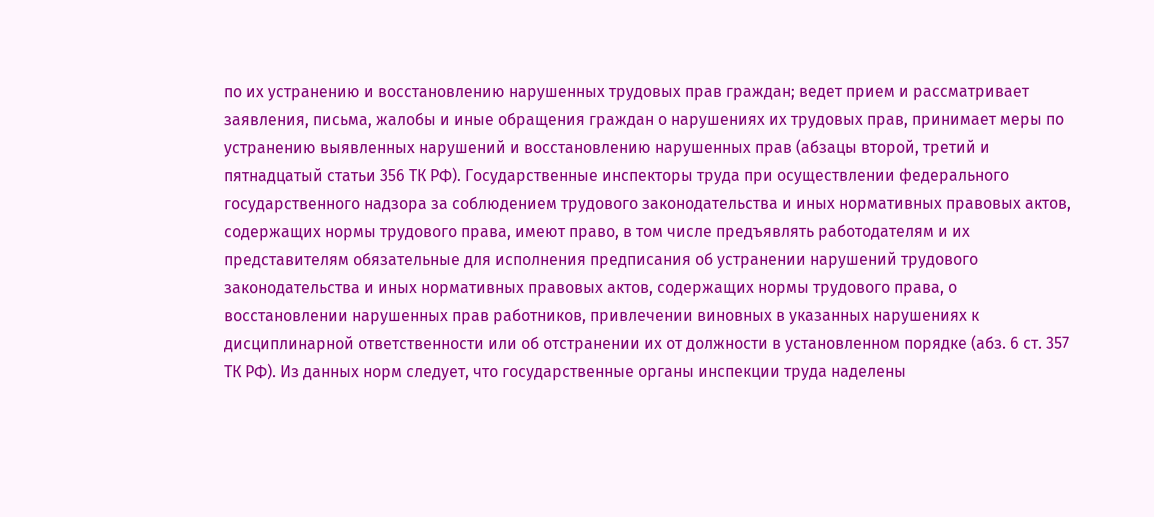по их устранению и восстановлению нарушенных трудовых прав граждан; ведет прием и рассматривает заявления, письма, жалобы и иные обращения граждан о нарушениях их трудовых прав, принимает меры по устранению выявленных нарушений и восстановлению нарушенных прав (абзацы второй, третий и пятнадцатый статьи 356 ТК РФ). Государственные инспекторы труда при осуществлении федерального государственного надзора за соблюдением трудового законодательства и иных нормативных правовых актов, содержащих нормы трудового права, имеют право, в том числе предъявлять работодателям и их представителям обязательные для исполнения предписания об устранении нарушений трудового законодательства и иных нормативных правовых актов, содержащих нормы трудового права, о восстановлении нарушенных прав работников, привлечении виновных в указанных нарушениях к дисциплинарной ответственности или об отстранении их от должности в установленном порядке (абз. 6 ст. 357 ТК РФ). Из данных норм следует, что государственные органы инспекции труда наделены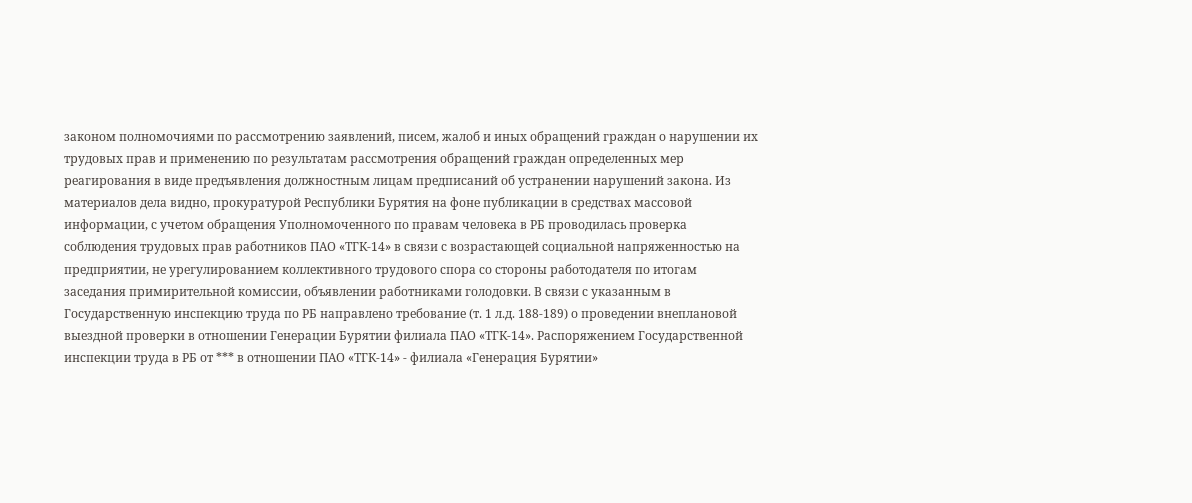законом полномочиями по рассмотрению заявлений, писем, жалоб и иных обращений граждан о нарушении их трудовых прав и применению по результатам рассмотрения обращений граждан определенных мер реагирования в виде предъявления должностным лицам предписаний об устранении нарушений закона. Из материалов дела видно, прокуратурой Республики Бурятия на фоне публикации в средствах массовой информации, с учетом обращения Уполномоченного по правам человека в РБ проводилась проверка соблюдения трудовых прав работников ПАО «ТГК-14» в связи с возрастающей социальной напряженностью на предприятии, не урегулированием коллективного трудового спора со стороны работодателя по итогам заседания примирительной комиссии, объявлении работниками голодовки. В связи с указанным в Государственную инспекцию труда по РБ направлено требование (т. 1 л.д. 188-189) о проведении внеплановой выездной проверки в отношении Генерации Бурятии филиала ПАО «ТГК-14». Распоряжением Государственной инспекции труда в РБ от *** в отношении ПАО «ТГК-14» - филиала «Генерация Бурятии»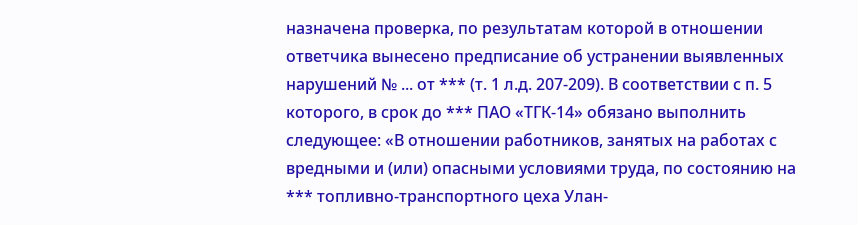назначена проверка, по результатам которой в отношении ответчика вынесено предписание об устранении выявленных нарушений № ... от *** (т. 1 л.д. 207-209). В соответствии с п. 5 которого, в срок до *** ПАО «ТГК-14» обязано выполнить следующее: «В отношении работников, занятых на работах с вредными и (или) опасными условиями труда, по состоянию на *** топливно-транспортного цеха Улан-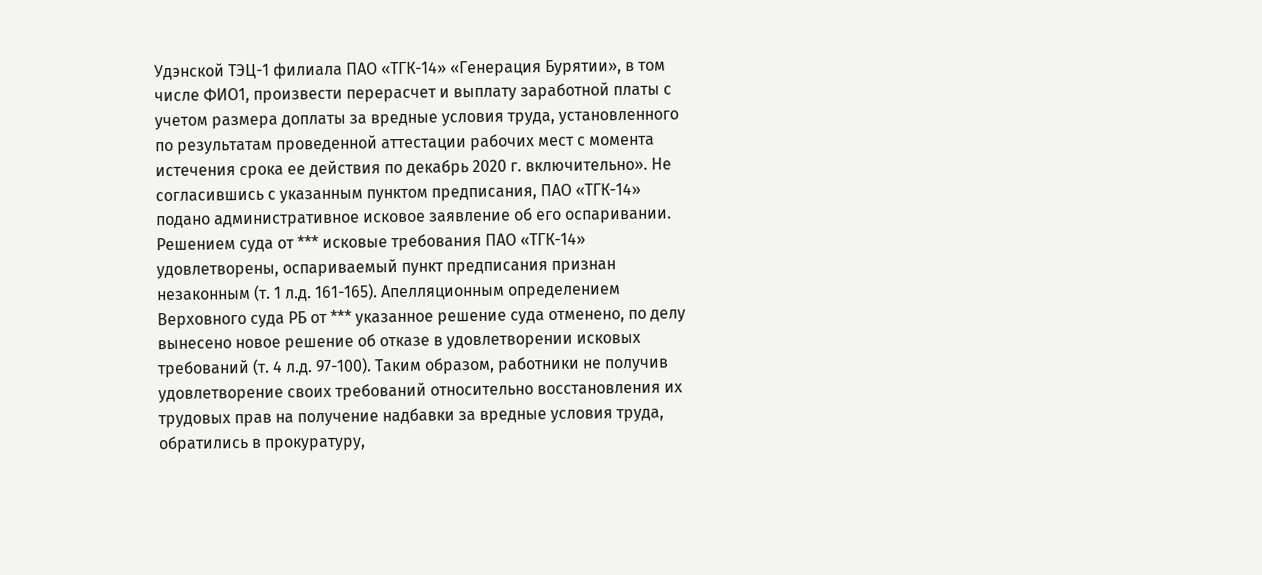Удэнской ТЭЦ-1 филиала ПАО «ТГК-14» «Генерация Бурятии», в том числе ФИО1, произвести перерасчет и выплату заработной платы с учетом размера доплаты за вредные условия труда, установленного по результатам проведенной аттестации рабочих мест с момента истечения срока ее действия по декабрь 2020 г. включительно». Не согласившись с указанным пунктом предписания, ПАО «ТГК-14» подано административное исковое заявление об его оспаривании. Решением суда от *** исковые требования ПАО «ТГК-14» удовлетворены, оспариваемый пункт предписания признан незаконным (т. 1 л.д. 161-165). Апелляционным определением Верховного суда РБ от *** указанное решение суда отменено, по делу вынесено новое решение об отказе в удовлетворении исковых требований (т. 4 л.д. 97-100). Таким образом, работники не получив удовлетворение своих требований относительно восстановления их трудовых прав на получение надбавки за вредные условия труда, обратились в прокуратуру,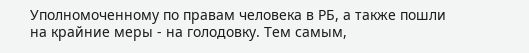Уполномоченному по правам человека в РБ, а также пошли на крайние меры - на голодовку. Тем самым,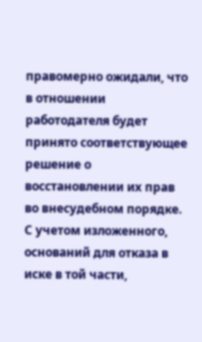правомерно ожидали, что в отношении работодателя будет принято соответствующее решение о восстановлении их прав во внесудебном порядке. С учетом изложенного, оснований для отказа в иске в той части,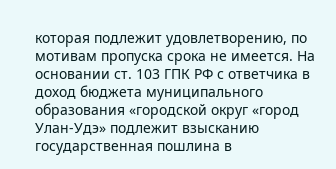которая подлежит удовлетворению, по мотивам пропуска срока не имеется. На основании ст. 103 ГПК РФ с ответчика в доход бюджета муниципального образования «городской округ «город Улан-Удэ» подлежит взысканию государственная пошлина в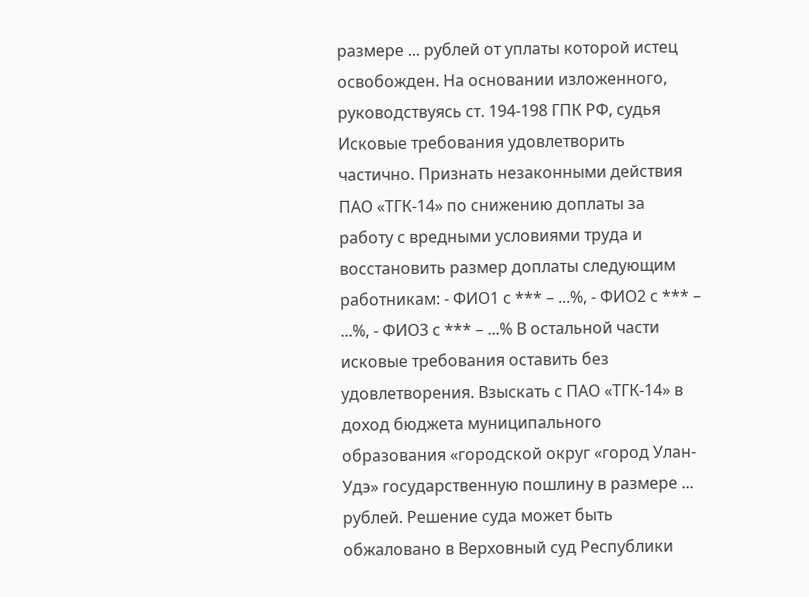размере ... рублей от уплаты которой истец освобожден. На основании изложенного, руководствуясь ст. 194-198 ГПК РФ, судья Исковые требования удовлетворить частично. Признать незаконными действия ПАО «ТГК-14» по снижению доплаты за работу с вредными условиями труда и восстановить размер доплаты следующим работникам: - ФИО1 с *** – ...%, - ФИО2 с *** – ...%, - ФИО3 с *** – ...% В остальной части исковые требования оставить без удовлетворения. Взыскать с ПАО «ТГК-14» в доход бюджета муниципального образования «городской округ «город Улан-Удэ» государственную пошлину в размере ... рублей. Решение суда может быть обжаловано в Верховный суд Республики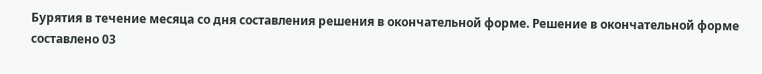Бурятия в течение месяца со дня составления решения в окончательной форме. Решение в окончательной форме составлено 03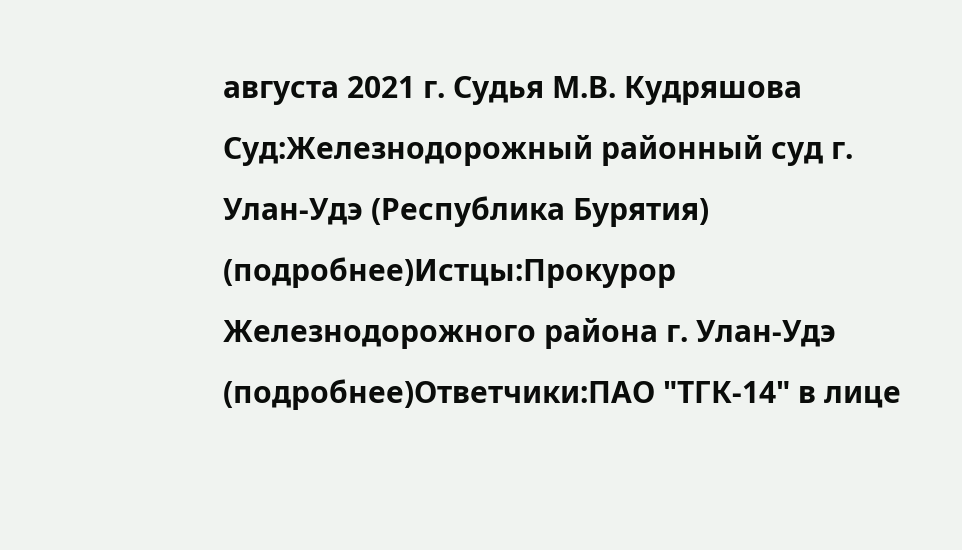августа 2021 г. Судья М.В. Кудряшова Суд:Железнодорожный районный суд г. Улан-Удэ (Республика Бурятия) (подробнее)Истцы:Прокурор Железнодорожного района г. Улан-Удэ (подробнее)Ответчики:ПАО "ТГК-14" в лице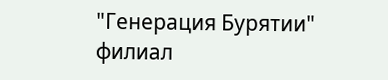"Генерация Бурятии" филиал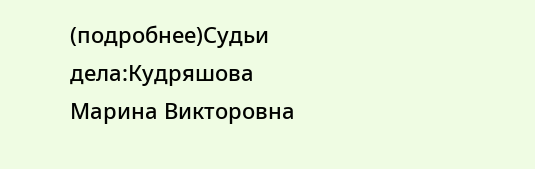(подробнее)Судьи дела:Кудряшова Марина Викторовна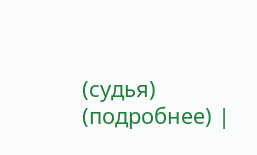(судья) (подробнее) |